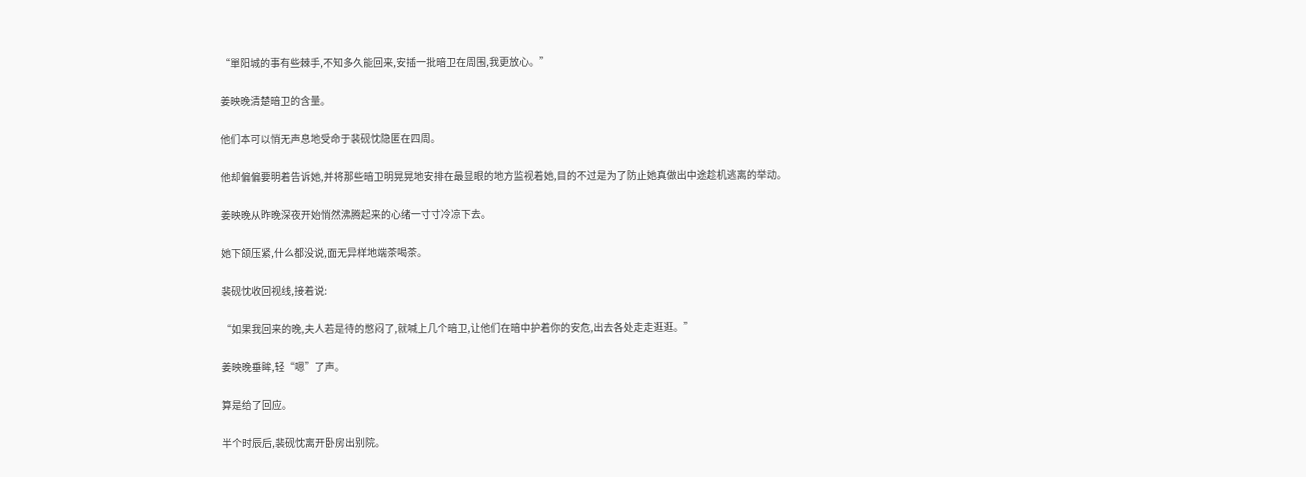“單阳城的事有些棘手,不知多久能回来,安插一批暗卫在周围,我更放心。”

姜映晚清楚暗卫的含量。

他们本可以悄无声息地受命于裴砚忱隐匿在四周。

他却偏偏要明着告诉她,并将那些暗卫明晃晃地安排在最显眼的地方监视着她,目的不过是为了防止她真做出中途趁机逃离的举动。

姜映晚从昨晚深夜开始悄然沸腾起来的心绪一寸寸冷凉下去。

她下颌压紧,什么都没说,面无异样地端茶喝茶。

裴砚忱收回视线,接着说:

“如果我回来的晚,夫人若是待的憋闷了,就喊上几个暗卫,让他们在暗中护着你的安危,出去各处走走逛逛。”

姜映晚垂眸,轻“嗯”了声。

算是给了回应。

半个时辰后,裴砚忱离开卧房出别院。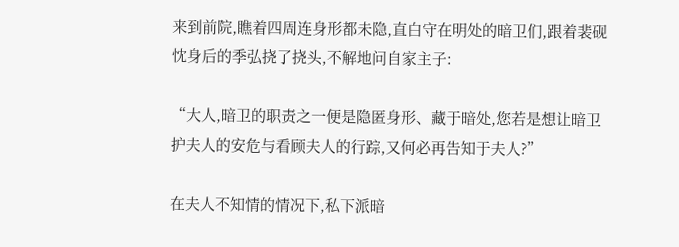来到前院,瞧着四周连身形都未隐,直白守在明处的暗卫们,跟着裴砚忱身后的季弘挠了挠头,不解地问自家主子:

“大人,暗卫的职责之一便是隐匿身形、藏于暗处,您若是想让暗卫护夫人的安危与看顾夫人的行踪,又何必再告知于夫人?”

在夫人不知情的情况下,私下派暗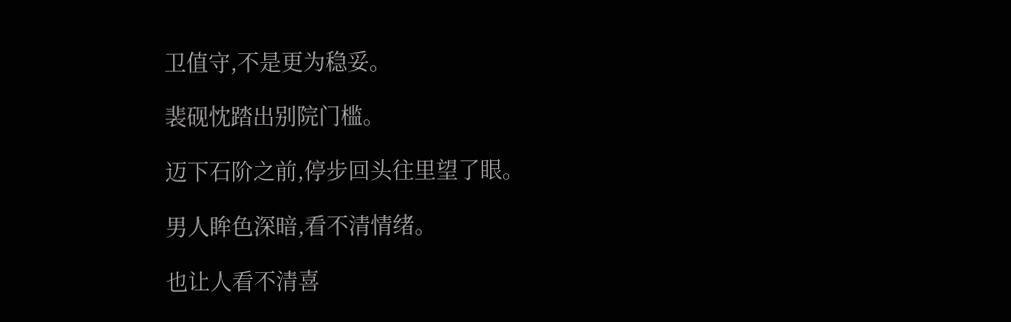卫值守,不是更为稳妥。

裴砚忱踏出别院门槛。

迈下石阶之前,停步回头往里望了眼。

男人眸色深暗,看不清情绪。

也让人看不清喜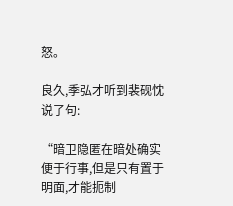怒。

良久,季弘才听到裴砚忱说了句:

“暗卫隐匿在暗处确实便于行事,但是只有置于明面,才能扼制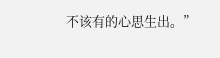不该有的心思生出。”